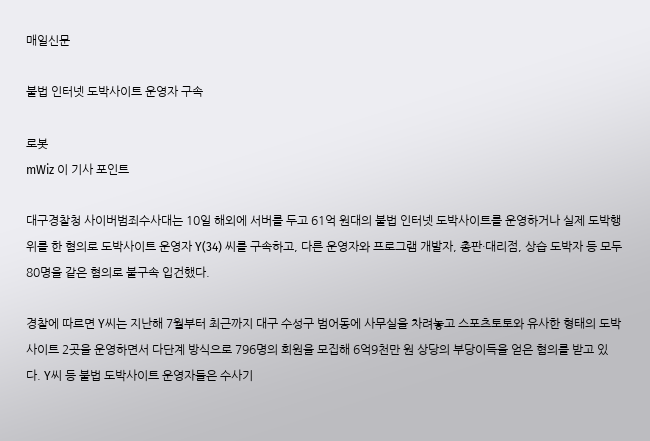매일신문

불법 인터넷 도박사이트 운영자 구속

로봇
mWiz 이 기사 포인트

대구경찰청 사이버범죄수사대는 10일 해외에 서버를 두고 61억 원대의 불법 인터넷 도박사이트를 운영하거나 실제 도박행위를 한 혐의로 도박사이트 운영자 Y(34) 씨를 구속하고, 다른 운영자와 프로그램 개발자, 총판·대리점, 상습 도박자 등 모두 80명을 같은 혐의로 불구속 입건했다.

경찰에 따르면 Y씨는 지난해 7월부터 최근까지 대구 수성구 범어동에 사무실을 차려놓고 스포츠토토와 유사한 형태의 도박사이트 2곳을 운영하면서 다단계 방식으로 796명의 회원을 모집해 6억9천만 원 상당의 부당이득을 얻은 혐의를 받고 있다. Y씨 등 불법 도박사이트 운영자들은 수사기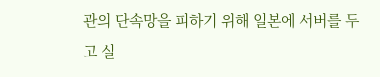관의 단속망을 피하기 위해 일본에 서버를 두고 실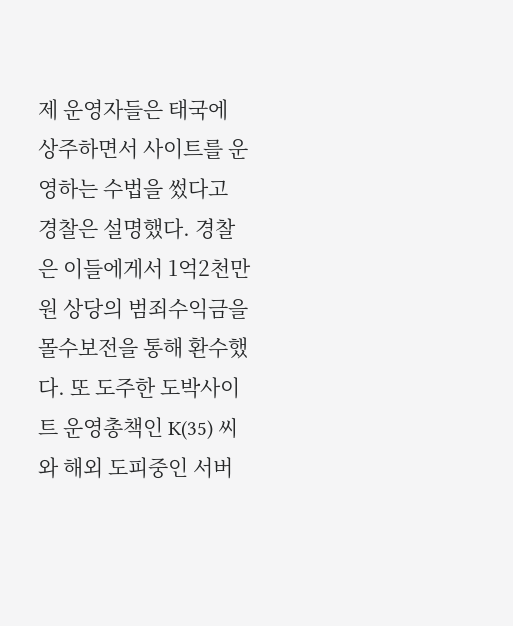제 운영자들은 태국에 상주하면서 사이트를 운영하는 수법을 썼다고 경찰은 설명했다. 경찰은 이들에게서 1억2천만 원 상당의 범죄수익금을 몰수보전을 통해 환수했다. 또 도주한 도박사이트 운영총책인 K(35) 씨와 해외 도피중인 서버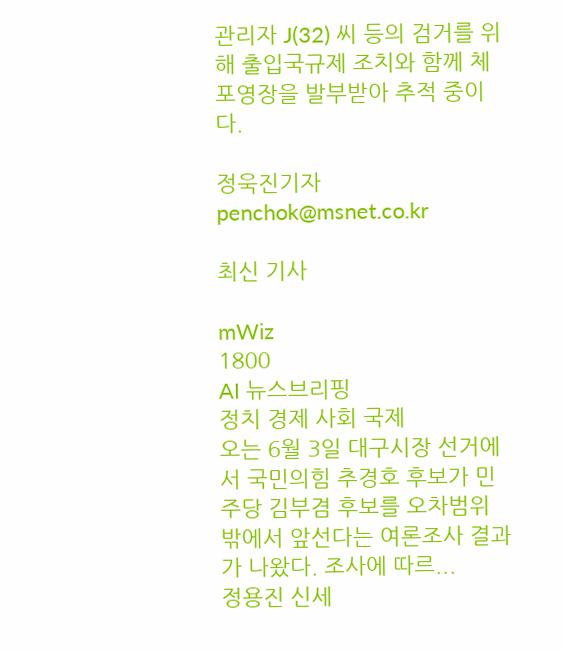관리자 J(32) 씨 등의 검거를 위해 출입국규제 조치와 함께 체포영장을 발부받아 추적 중이다.

정욱진기자 penchok@msnet.co.kr

최신 기사

mWiz
1800
AI 뉴스브리핑
정치 경제 사회 국제
오는 6월 3일 대구시장 선거에서 국민의힘 추경호 후보가 민주당 김부겸 후보를 오차범위 밖에서 앞선다는 여론조사 결과가 나왔다. 조사에 따르...
정용진 신세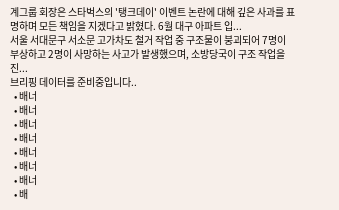계그룹 회장은 스타벅스의 '탱크데이' 이벤트 논란에 대해 깊은 사과를 표명하며 모든 책임을 지겠다고 밝혔다. 6월 대구 아파트 입...
서울 서대문구 서소문 고가차도 철거 작업 중 구조물이 붕괴되어 7명이 부상하고 2명이 사망하는 사고가 발생했으며, 소방당국이 구조 작업을 진...
브리핑 데이터를 준비중입니다..
  • 배너
  • 배너
  • 배너
  • 배너
  • 배너
  • 배너
  • 배너
  • 배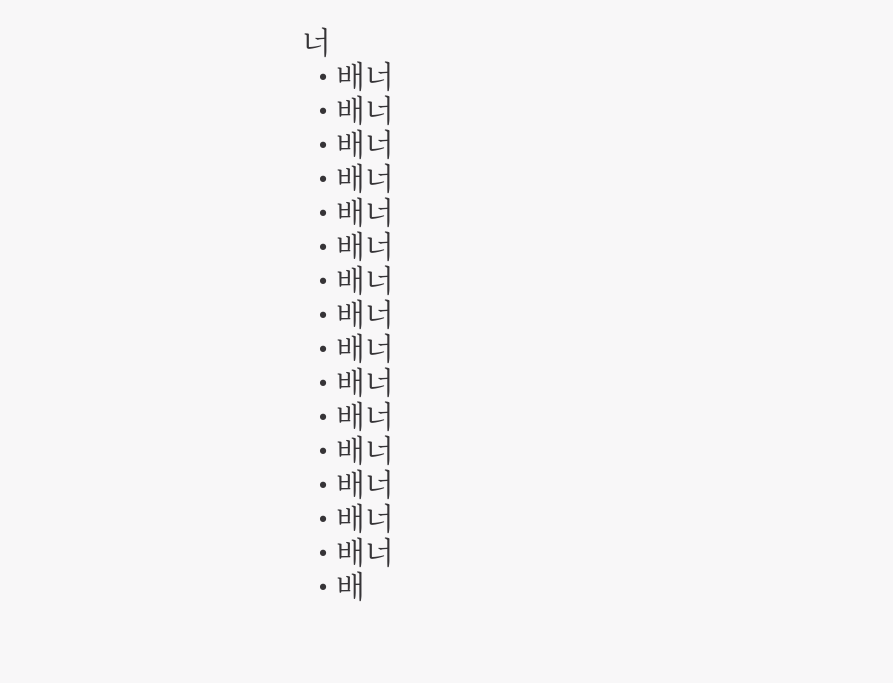너
  • 배너
  • 배너
  • 배너
  • 배너
  • 배너
  • 배너
  • 배너
  • 배너
  • 배너
  • 배너
  • 배너
  • 배너
  • 배너
  • 배너
  • 배너
  • 배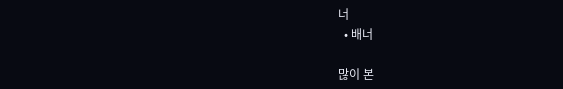너
  • 배너

많이 본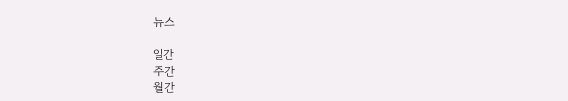뉴스

일간
주간
월간